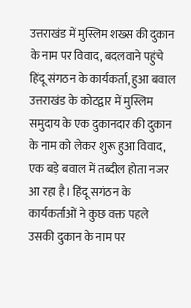उत्तराखंड में मुस्लिम शख्स की दुकान के नाम पर विवाद, बदलवाने पहुंचे हिंदू संगठन के कार्यकर्ता, हुआ बवाल
उत्तराखंड के कोटद्वार में मुस्लिम समुदाय के एक दुकानदार की दुकान के नाम को लेकर शुरू हुआ विवाद, एक बड़े बवाल में तब्दील होता नजर आ रहा है। हिंदू सगंठन के कार्यकर्ताओं ने कुछ वक्त पहले उसकी दुकान के नाम पर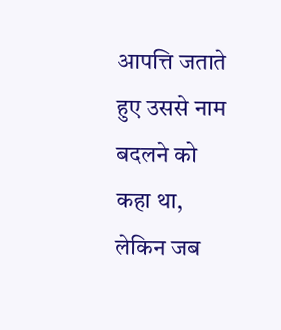आपत्ति जताते हुए उससे नाम बदलने को कहा था, लेकिन जब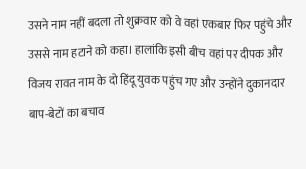उसने नाम नहीं बदला तो शुक्रवार को वे वहां एकबार फिर पहुंचे और उससे नाम हटाने को कहा। हालांकि इसी बीच वहां पर दीपक और विजय रावत नाम के दो हिंदू युवक पहुंच गए और उन्होंने दुकानदार बाप-बेटों का बचाव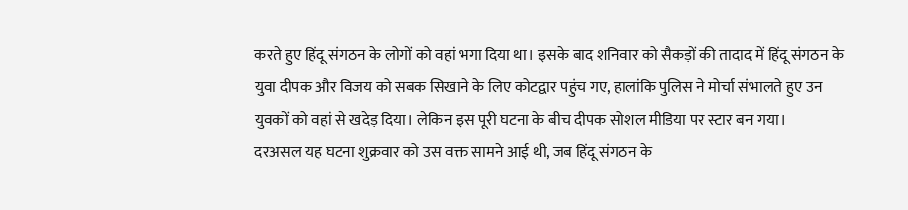करते हुए हिंदू संगठन के लोगों को वहां भगा दिया था। इसके बाद शनिवार को सैकड़ों की तादाद में हिंदू संगठन के युवा दीपक और विजय को सबक सिखाने के लिए कोटद्वार पहुंच गए, हालांकि पुलिस ने मोर्चा संभालते हुए उन युवकों को वहां से खदेड़ दिया। लेकिन इस पूरी घटना के बीच दीपक सोशल मीडिया पर स्टार बन गया।
दरअसल यह घटना शुक्रवार को उस वक्त सामने आई थी, जब हिंदू संगठन के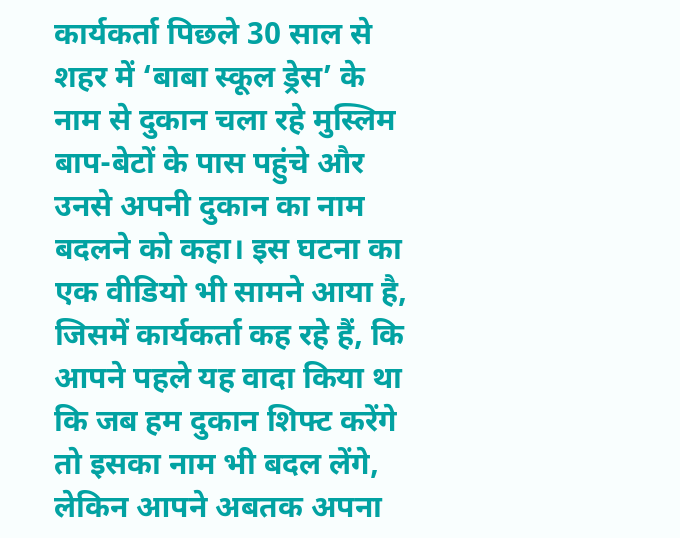कार्यकर्ता पिछले 30 साल से शहर में ‘बाबा स्कूल ड्रेस’ के नाम से दुकान चला रहे मुस्लिम बाप-बेटों के पास पहुंचे और उनसे अपनी दुकान का नाम बदलने को कहा। इस घटना का एक वीडियो भी सामने आया है, जिसमें कार्यकर्ता कह रहे हैं, कि आपने पहले यह वादा किया था कि जब हम दुकान शिफ्ट करेंगे तो इसका नाम भी बदल लेंगे, लेकिन आपने अबतक अपना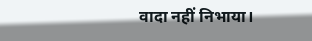वादा नहीं निभाया।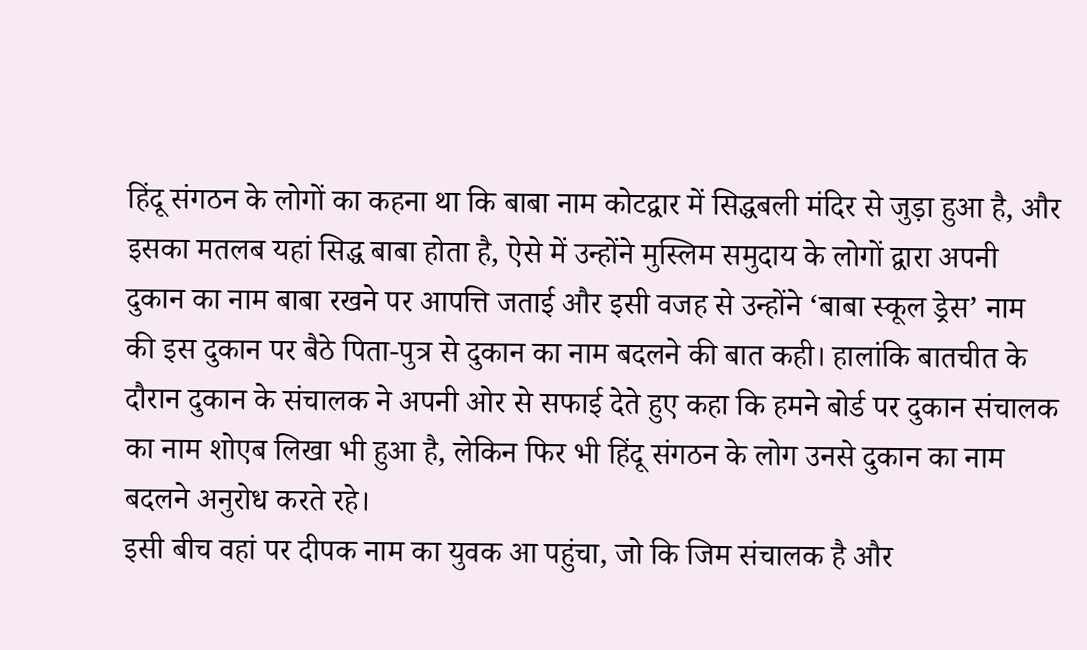हिंदू संगठन के लोगों का कहना था कि बाबा नाम कोटद्वार में सिद्धबली मंदिर से जुड़ा हुआ है, और इसका मतलब यहां सिद्ध बाबा होता है, ऐसे में उन्होंने मुस्लिम समुदाय के लोगों द्वारा अपनी दुकान का नाम बाबा रखने पर आपत्ति जताई और इसी वजह से उन्होंने ‘बाबा स्कूल ड्रेस’ नाम की इस दुकान पर बैठे पिता-पुत्र से दुकान का नाम बदलने की बात कही। हालांकि बातचीत के दौरान दुकान के संचालक ने अपनी ओर से सफाई देते हुए कहा कि हमने बोर्ड पर दुकान संचालक का नाम शोएब लिखा भी हुआ है, लेकिन फिर भी हिंदू संगठन के लोग उनसे दुकान का नाम बदलने अनुरोध करते रहे।
इसी बीच वहां पर दीपक नाम का युवक आ पहुंचा, जो कि जिम संचालक है और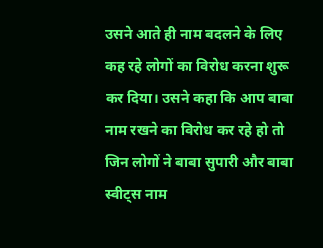उसने आते ही नाम बदलने के लिए कह रहे लोगों का विरोध करना शुरू कर दिया। उसने कहा कि आप बाबा नाम रखने का विरोध कर रहे हो तो जिन लोगों ने बाबा सुपारी और बाबा स्वीट्स नाम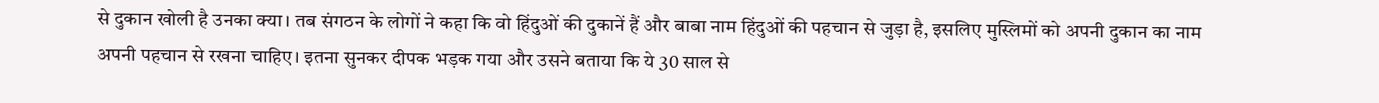से दुकान खोली है उनका क्या। तब संगठन के लोगों ने कहा कि वो हिंदुओं की दुकानें हैं और बाबा नाम हिंदुओं की पहचान से जुड़ा है, इसलिए मुस्लिमों को अपनी दुकान का नाम अपनी पहचान से रखना चाहिए। इतना सुनकर दीपक भड़क गया और उसने बताया कि ये 30 साल से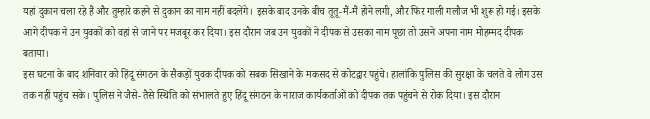यहां दुकान चला रहे हैं और तुम्हारे कहने से दुकान का नाम नहीं बदलेंगे। इसके बाद उनके बीच तूतू-मैं-मैं होने लगी, और फिर गाली गलौज भी शुरू हो गई। इसके आगे दीपक ने उन युवकों को वहां से जाने पर मजबूर कर दिया। इस दौरान जब उन युवकों ने दीपक से उसका नाम पूछा तो उसने अपना नाम मोहम्मद दीपक बताया।
इस घटना के बाद शनिवार को हिंदू संगठन के सैकड़ों युवक दीपक को सबक सिखाने के मकसद से कोटद्वार पहुंचे। हालांकि पुलिस की सुरक्षा के चलते वे लोग उस तक नहीं पहुंच सके। पुलिस ने जैसे-तैसे स्थिति को संभालते हुए हिंदू संगठन के नाराज कार्यकर्ताओं को दीपक तक पहुंचने से रोक दिया। इस दौरान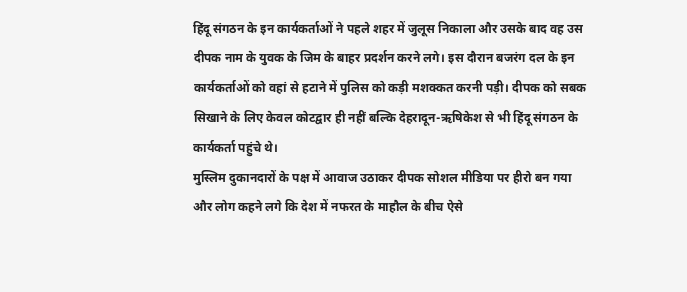हिंदू संगठन के इन कार्यकर्ताओं ने पहले शहर में जुलूस निकाला और उसके बाद वह उस दीपक नाम के युवक के जिम के बाहर प्रदर्शन करने लगे। इस दौरान बजरंग दल के इन कार्यकर्ताओं को वहां से हटाने में पुलिस को कड़ी मशक्कत करनी पड़ी। दीपक को सबक सिखाने के लिए केवल कोटद्वार ही नहीं बल्कि देहरादून-ऋषिकेश से भी हिंदू संगठन के कार्यकर्ता पहुंचे थे।
मुस्लिम दुकानदारों के पक्ष में आवाज उठाकर दीपक सोशल मीडिया पर हीरो बन गया और लोग कहने लगे कि देश में नफरत के माहौल के बीच ऐसे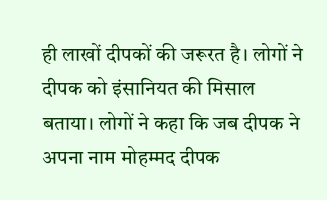ही लाखों दीपकों की जरूरत है। लोगों ने दीपक को इंसानियत की मिसाल बताया। लोगों ने कहा कि जब दीपक ने अपना नाम मोहम्मद दीपक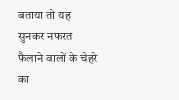बताया तो यह सुनकर नफरत फैलाने वालों के चेहरे का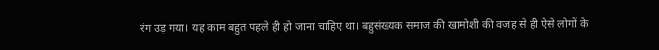रंग उड़ गया। यह काम बहुत पहले ही हो जाना चाहिए था। बहुसंख्यक समाज की खामोशी की वजह से ही ऐसे लोगों के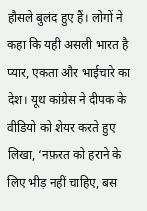हौसले बुलंद हुए हैं। लोगों ने कहा कि यही असली भारत है प्यार, एकता और भाईचारे का देश। यूथ कांग्रेस ने दीपक के वीडियो को शेयर करते हुए लिखा, ‘नफ़रत को हराने के लिए भीड़ नहीं चाहिए, बस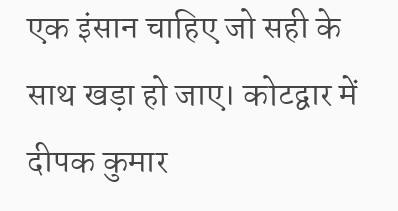एक इंसान चाहिए जो सही के साथ खड़ा हो जाए। कोटद्वार में दीपक कुमार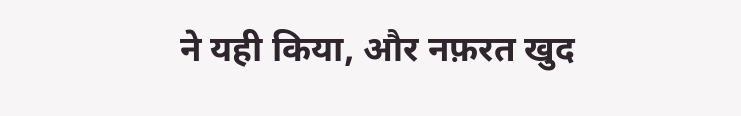ने यही किया, और नफ़रत खुद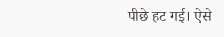पीछे हट गई। ऐसे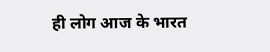ही लोग आज के भारत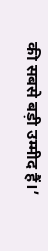की सबसे बड़ी उम्मीद हैं।’